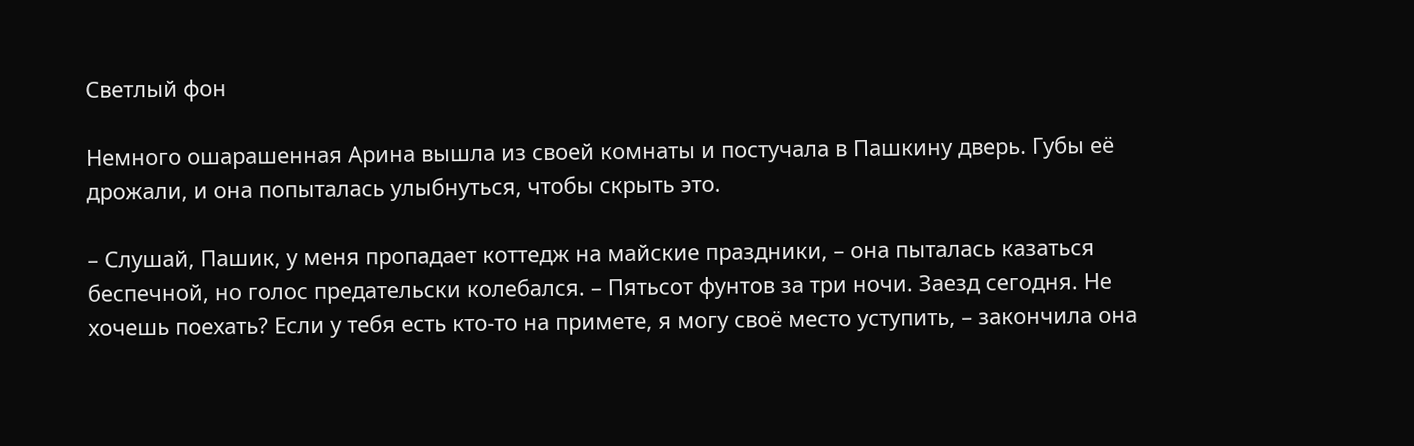Светлый фон

Немного ошарашенная Арина вышла из своей комнаты и постучала в Пашкину дверь. Губы её дрожали, и она попыталась улыбнуться, чтобы скрыть это.

– Слушай, Пашик, у меня пропадает коттедж на майские праздники, – она пыталась казаться беспечной, но голос предательски колебался. – Пятьсот фунтов за три ночи. Заезд сегодня. Не хочешь поехать? Если у тебя есть кто-то на примете, я могу своё место уступить, – закончила она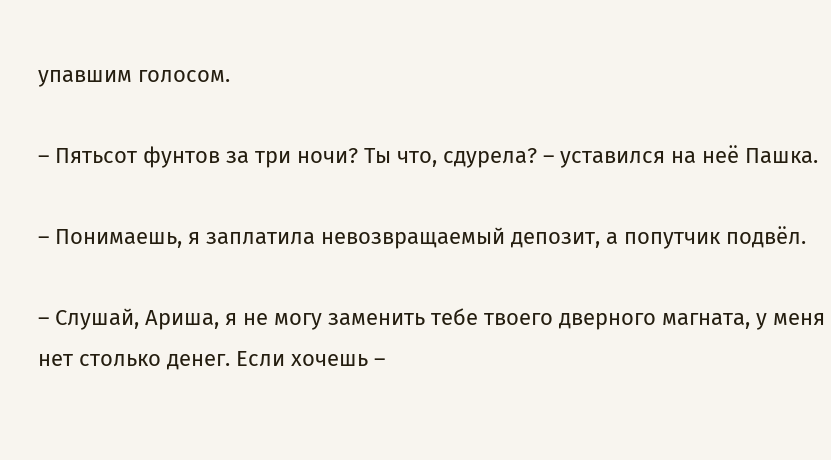упавшим голосом.

– Пятьсот фунтов за три ночи? Ты что, сдурела? – уставился на неё Пашка.

– Понимаешь, я заплатила невозвращаемый депозит, а попутчик подвёл.

– Слушай, Ариша, я не могу заменить тебе твоего дверного магната, у меня нет столько денег. Если хочешь –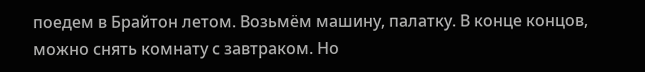поедем в Брайтон летом. Возьмём машину, палатку. В конце концов, можно снять комнату с завтраком. Но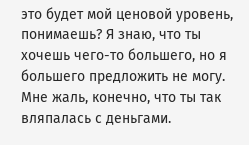это будет мой ценовой уровень, понимаешь? Я знаю, что ты хочешь чего-то большего, но я большего предложить не могу. Мне жаль, конечно, что ты так вляпалась с деньгами.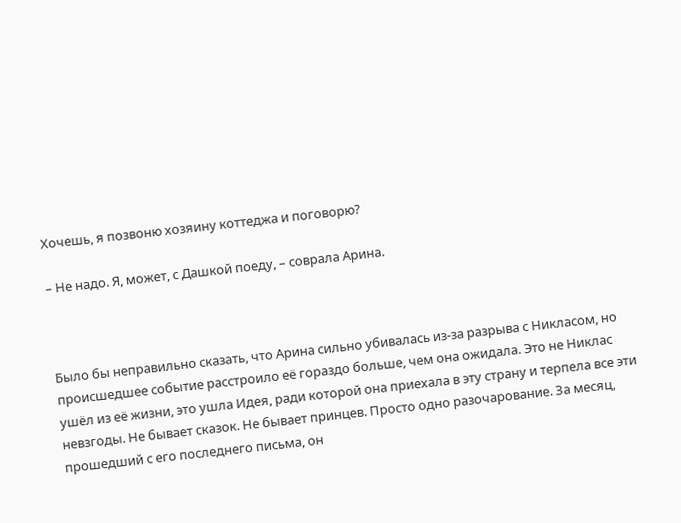Хочешь, я позвоню хозяину коттеджа и поговорю?

– Не надо. Я, может, с Дашкой поеду, – соврала Арина.



Было бы неправильно сказать, что Арина сильно убивалась из-за разрыва с Никласом, но происшедшее событие расстроило её гораздо больше, чем она ожидала. Это не Никлас ушёл из её жизни, это ушла Идея, ради которой она приехала в эту страну и терпела все эти невзгоды. Не бывает сказок. Не бывает принцев. Просто одно разочарование. За месяц, прошедший с его последнего письма, он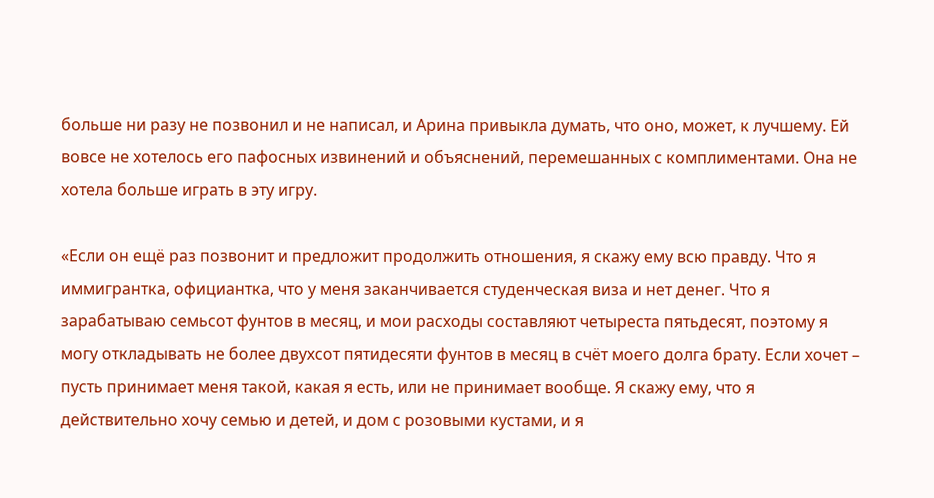больше ни разу не позвонил и не написал, и Арина привыкла думать, что оно, может, к лучшему. Ей вовсе не хотелось его пафосных извинений и объяснений, перемешанных с комплиментами. Она не хотела больше играть в эту игру.

«Если он ещё раз позвонит и предложит продолжить отношения, я скажу ему всю правду. Что я иммигрантка, официантка, что у меня заканчивается студенческая виза и нет денег. Что я зарабатываю семьсот фунтов в месяц, и мои расходы составляют четыреста пятьдесят, поэтому я могу откладывать не более двухсот пятидесяти фунтов в месяц в счёт моего долга брату. Если хочет – пусть принимает меня такой, какая я есть, или не принимает вообще. Я скажу ему, что я действительно хочу семью и детей, и дом с розовыми кустами, и я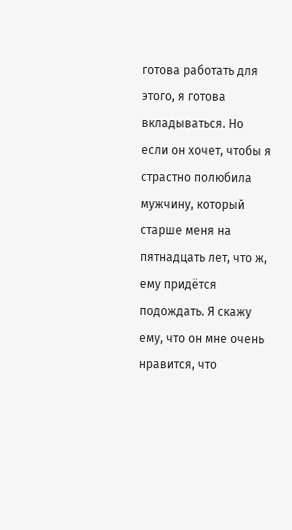готова работать для этого, я готова вкладываться. Но если он хочет, чтобы я страстно полюбила мужчину, который старше меня на пятнадцать лет, что ж, ему придётся подождать. Я скажу ему, что он мне очень нравится, что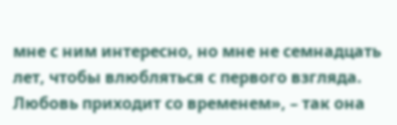мне с ним интересно, но мне не семнадцать лет, чтобы влюбляться с первого взгляда. Любовь приходит со временем», – так она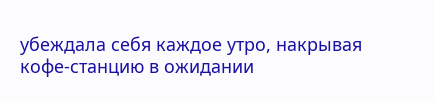убеждала себя каждое утро, накрывая кофе-станцию в ожидании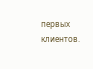первых клиентов.